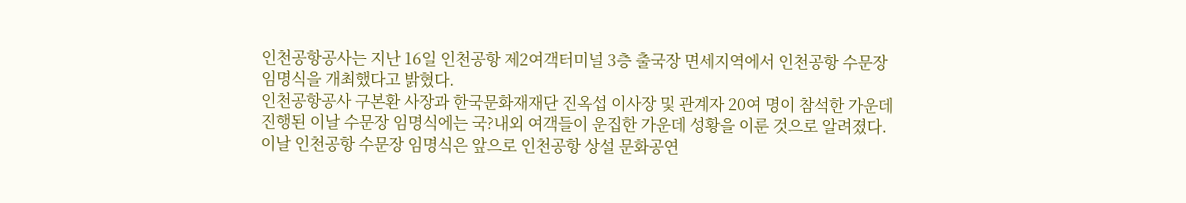인천공항공사는 지난 16일 인천공항 제2여객터미널 3층 출국장 면세지역에서 인천공항 수문장 임명식을 개최했다고 밝혔다.
인천공항공사 구본환 사장과 한국문화재재단 진옥섭 이사장 및 관계자 20여 명이 참석한 가운데 진행된 이날 수문장 임명식에는 국?내외 여객들이 운집한 가운데 성황을 이룬 것으로 알려졌다.
이날 인천공항 수문장 임명식은 앞으로 인천공항 상설 문화공연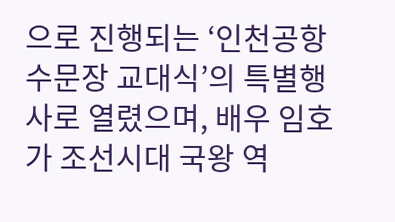으로 진행되는 ‘인천공항 수문장 교대식’의 특별행사로 열렸으며, 배우 임호가 조선시대 국왕 역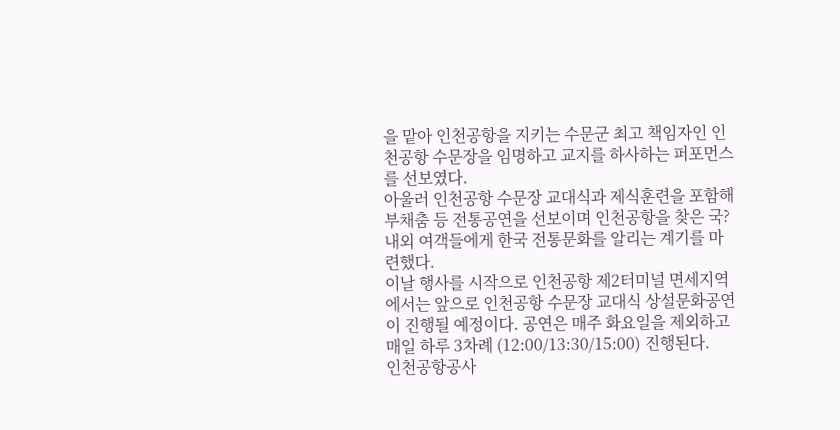을 맡아 인천공항을 지키는 수문군 최고 책임자인 인천공항 수문장을 임명하고 교지를 하사하는 퍼포먼스를 선보였다.
아울러 인천공항 수문장 교대식과 제식훈련을 포함해 부채춤 등 전통공연을 선보이며 인천공항을 찾은 국?내외 여객들에게 한국 전통문화를 알리는 계기를 마련했다.
이날 행사를 시작으로 인천공항 제2터미널 면세지역에서는 앞으로 인천공항 수문장 교대식 상설문화공연이 진행될 예정이다. 공연은 매주 화요일을 제외하고 매일 하루 3차례 (12:00/13:30/15:00) 진행된다.
인천공항공사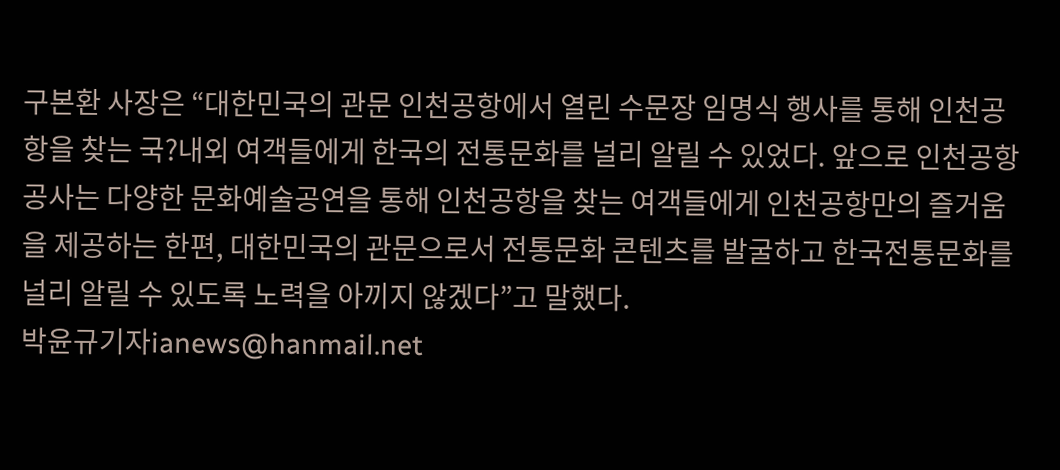구본환 사장은 “대한민국의 관문 인천공항에서 열린 수문장 임명식 행사를 통해 인천공항을 찾는 국?내외 여객들에게 한국의 전통문화를 널리 알릴 수 있었다. 앞으로 인천공항공사는 다양한 문화예술공연을 통해 인천공항을 찾는 여객들에게 인천공항만의 즐거움을 제공하는 한편, 대한민국의 관문으로서 전통문화 콘텐츠를 발굴하고 한국전통문화를 널리 알릴 수 있도록 노력을 아끼지 않겠다”고 말했다.
박윤규기자ianews@hanmail.net